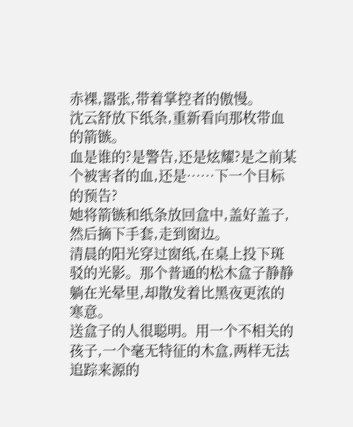赤裸,嚣张,带着掌控者的傲慢。
沈云舒放下纸条,重新看向那枚带血的箭镞。
血是谁的?是警告,还是炫耀?是之前某个被害者的血,还是……下一个目标的预告?
她将箭镞和纸条放回盒中,盖好盖子,然后摘下手套,走到窗边。
清晨的阳光穿过窗纸,在桌上投下斑驳的光影。那个普通的松木盒子静静躺在光晕里,却散发着比黑夜更浓的寒意。
送盒子的人很聪明。用一个不相关的孩子,一个毫无特征的木盒,两样无法追踪来源的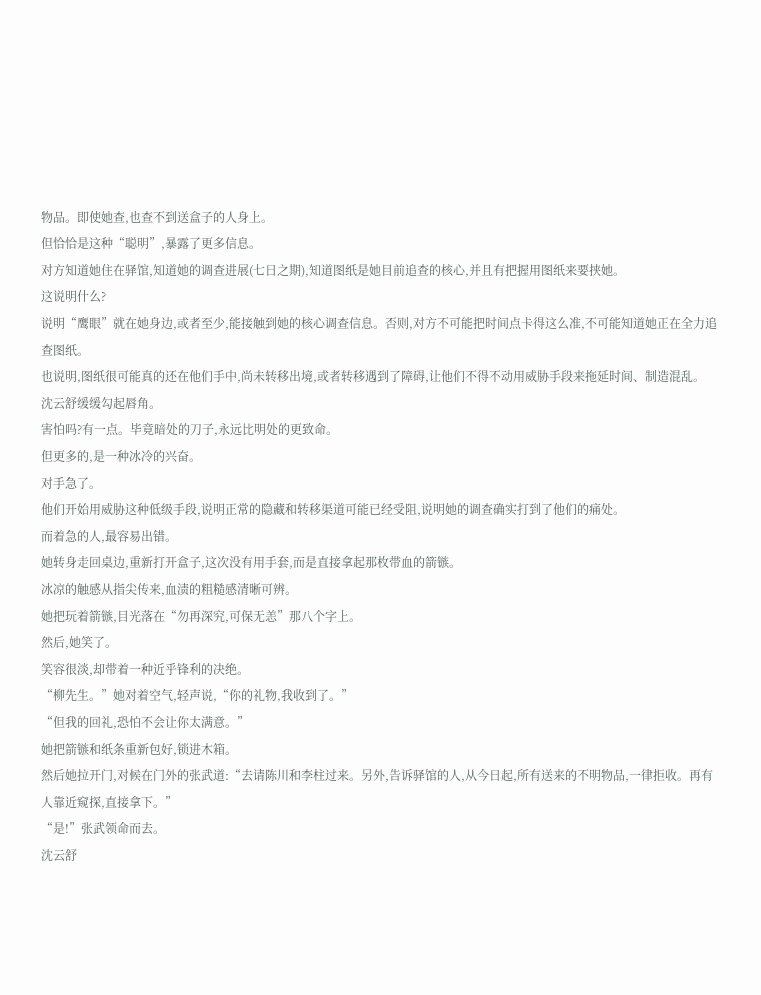物品。即使她查,也查不到送盒子的人身上。
但恰恰是这种“聪明”,暴露了更多信息。
对方知道她住在驿馆,知道她的调查进展(七日之期),知道图纸是她目前追查的核心,并且有把握用图纸来要挟她。
这说明什么?
说明“鹰眼”就在她身边,或者至少,能接触到她的核心调查信息。否则,对方不可能把时间点卡得这么准,不可能知道她正在全力追查图纸。
也说明,图纸很可能真的还在他们手中,尚未转移出境,或者转移遇到了障碍,让他们不得不动用威胁手段来拖延时间、制造混乱。
沈云舒缓缓勾起唇角。
害怕吗?有一点。毕竟暗处的刀子,永远比明处的更致命。
但更多的,是一种冰冷的兴奋。
对手急了。
他们开始用威胁这种低级手段,说明正常的隐藏和转移渠道可能已经受阻,说明她的调查确实打到了他们的痛处。
而着急的人,最容易出错。
她转身走回桌边,重新打开盒子,这次没有用手套,而是直接拿起那枚带血的箭镞。
冰凉的触感从指尖传来,血渍的粗糙感清晰可辨。
她把玩着箭镞,目光落在“勿再深究,可保无恙”那八个字上。
然后,她笑了。
笑容很淡,却带着一种近乎锋利的决绝。
“柳先生。”她对着空气,轻声说,“你的礼物,我收到了。”
“但我的回礼,恐怕不会让你太满意。”
她把箭镞和纸条重新包好,锁进木箱。
然后她拉开门,对候在门外的张武道:“去请陈川和李柱过来。另外,告诉驿馆的人,从今日起,所有送来的不明物品,一律拒收。再有人靠近窥探,直接拿下。”
“是!”张武领命而去。
沈云舒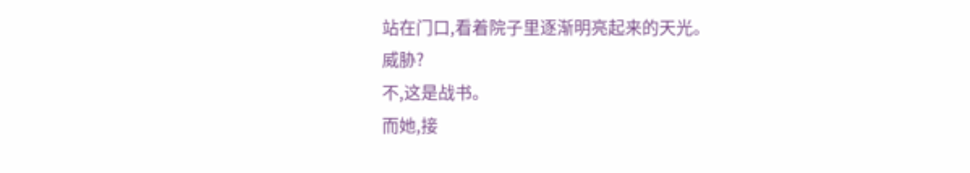站在门口,看着院子里逐渐明亮起来的天光。
威胁?
不,这是战书。
而她,接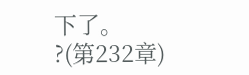下了。
?(第232章)